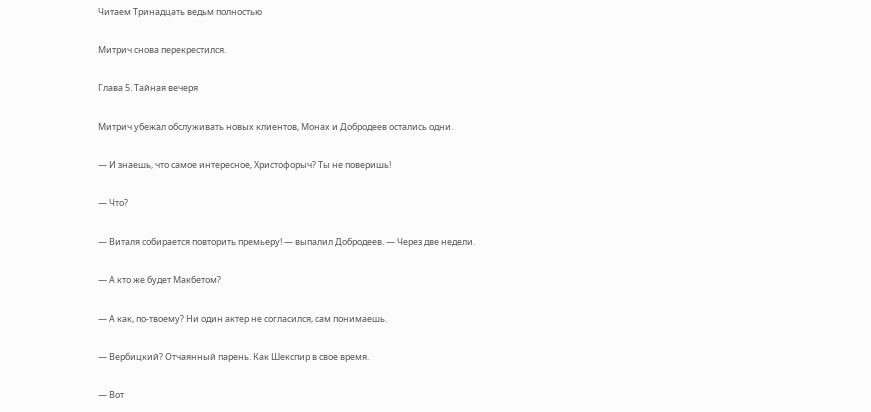Читаем Тринадцать ведьм полностью

Митрич снова перекрестился.

Глава 5. Тайная вечеря

Митрич убежал обслуживать новых клиентов, Монах и Добродеев остались одни.

— И знаешь, что самое интересное, Христофорыч? Ты не поверишь!

— Что?

— Виталя собирается повторить премьеру! — выпалил Добродеев. — Через две недели.

— А кто же будет Макбетом?

— А как, по-твоему? Ни один актер не согласился, сам понимаешь.

— Вербицкий? Отчаянный парень. Как Шекспир в свое время.

— Вот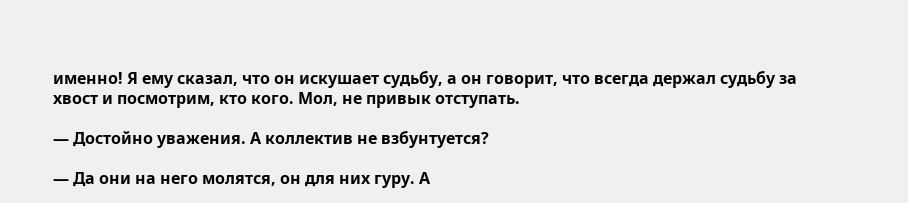именно! Я ему сказал, что он искушает судьбу, а он говорит, что всегда держал судьбу за хвост и посмотрим, кто кого. Мол, не привык отступать.

— Достойно уважения. А коллектив не взбунтуется?

— Да они на него молятся, он для них гуру. А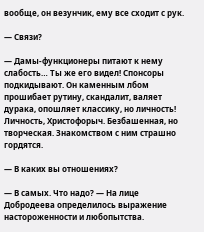вообще, он везунчик, ему все сходит с рук.

— Связи?

— Дамы-функционеры питают к нему слабость… Ты же его видел! Спонсоры подкидывают. Он каменным лбом прошибает рутину, скандалит, валяет дурака, опошляет классику, но личность! Личность, Христофорыч. Безбашенная, но творческая. Знакомством с ним страшно гордятся.

— В каких вы отношениях?

— В самых. Что надо? — На лице Добродеева определилось выражение настороженности и любопытства.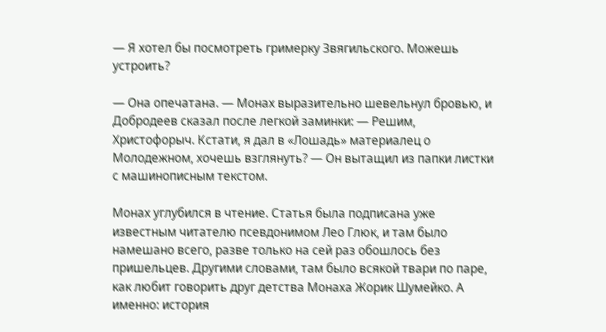— Я хотел бы посмотреть гримерку Звягильского. Можешь устроить?

— Она опечатана. — Монах выразительно шевельнул бровью, и Добродеев сказал после легкой заминки: — Решим, Христофорыч. Кстати, я дал в «Лошадь» материалец о Молодежном, хочешь взглянуть? — Он вытащил из папки листки с машинописным текстом.

Монах углубился в чтение. Статья была подписана уже известным читателю псевдонимом Лео Глюк, и там было намешано всего, разве только на сей раз обошлось без пришельцев. Другими словами, там было всякой твари по паре, как любит говорить друг детства Монаха Жорик Шумейко. А именно: история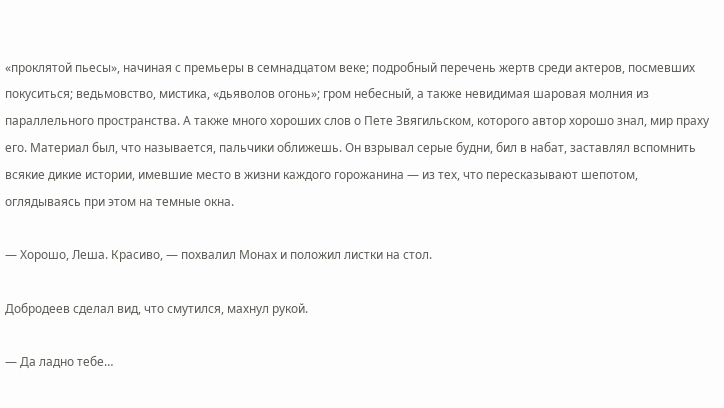«проклятой пьесы», начиная с премьеры в семнадцатом веке; подробный перечень жертв среди актеров, посмевших покуситься; ведьмовство, мистика, «дьяволов огонь»; гром небесный, а также невидимая шаровая молния из параллельного пространства. А также много хороших слов о Пете Звягильском, которого автор хорошо знал, мир праху его. Материал был, что называется, пальчики оближешь. Он взрывал серые будни, бил в набат, заставлял вспомнить всякие дикие истории, имевшие место в жизни каждого горожанина — из тех, что пересказывают шепотом, оглядываясь при этом на темные окна.

— Хорошо, Леша. Красиво, — похвалил Монах и положил листки на стол.

Добродеев сделал вид, что смутился, махнул рукой.

— Да ладно тебе…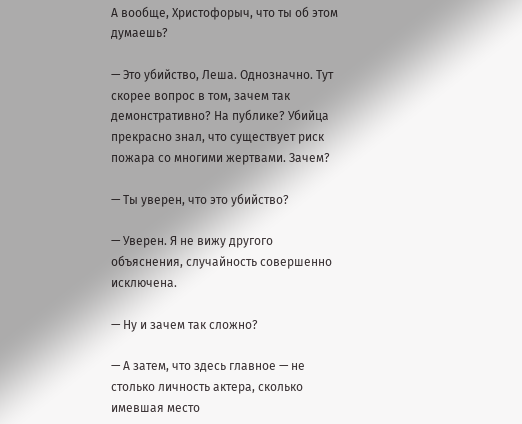А вообще, Христофорыч, что ты об этом думаешь?

— Это убийство, Леша. Однозначно. Тут скорее вопрос в том, зачем так демонстративно? На публике? Убийца прекрасно знал, что существует риск пожара со многими жертвами. Зачем?

— Ты уверен, что это убийство?

— Уверен. Я не вижу другого объяснения, случайность совершенно исключена.

— Ну и зачем так сложно?

— А затем, что здесь главное — не столько личность актера, сколько имевшая место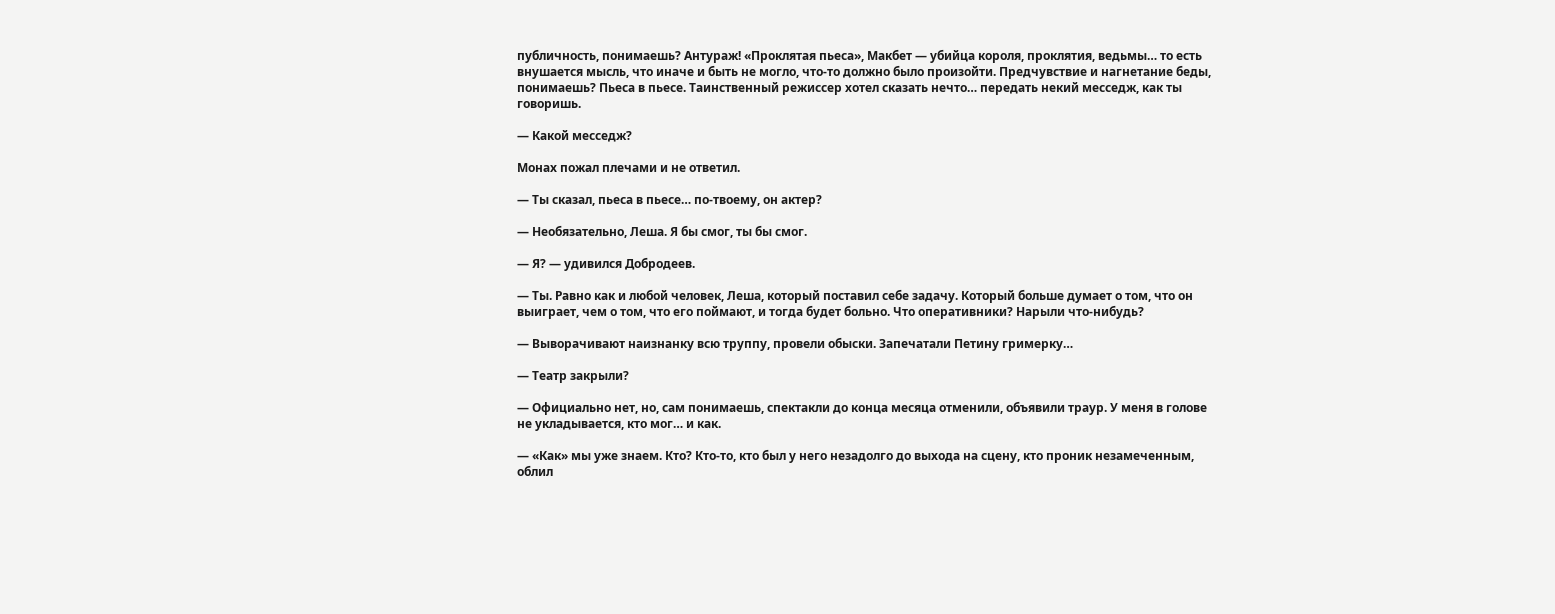публичность, понимаешь? Антураж! «Проклятая пьеса», Макбет — убийца короля, проклятия, ведьмы… то есть внушается мысль, что иначе и быть не могло, что-то должно было произойти. Предчувствие и нагнетание беды, понимаешь? Пьеса в пьесе. Таинственный режиссер хотел сказать нечто… передать некий месседж, как ты говоришь.

— Какой месседж?

Монах пожал плечами и не ответил.

— Ты сказал, пьеса в пьесе… по-твоему, он актер?

— Необязательно, Леша. Я бы смог, ты бы смог.

— Я? — удивился Добродеев.

— Ты. Равно как и любой человек, Леша, который поставил себе задачу. Который больше думает о том, что он выиграет, чем о том, что его поймают, и тогда будет больно. Что оперативники? Нарыли что-нибудь?

— Выворачивают наизнанку всю труппу, провели обыски. Запечатали Петину гримерку…

— Театр закрыли?

— Официально нет, но, сам понимаешь, спектакли до конца месяца отменили, объявили траур. У меня в голове не укладывается, кто мог… и как.

— «Как» мы уже знаем. Кто? Кто-то, кто был у него незадолго до выхода на сцену, кто проник незамеченным, облил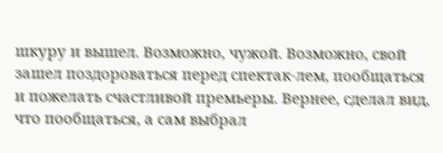шкуру и вышел. Возможно, чужой. Возможно, свой зашел поздороваться перед спектак-лем, пообщаться и пожелать счастливой премьеры. Вернее, сделал вид, что пообщаться, а сам выбрал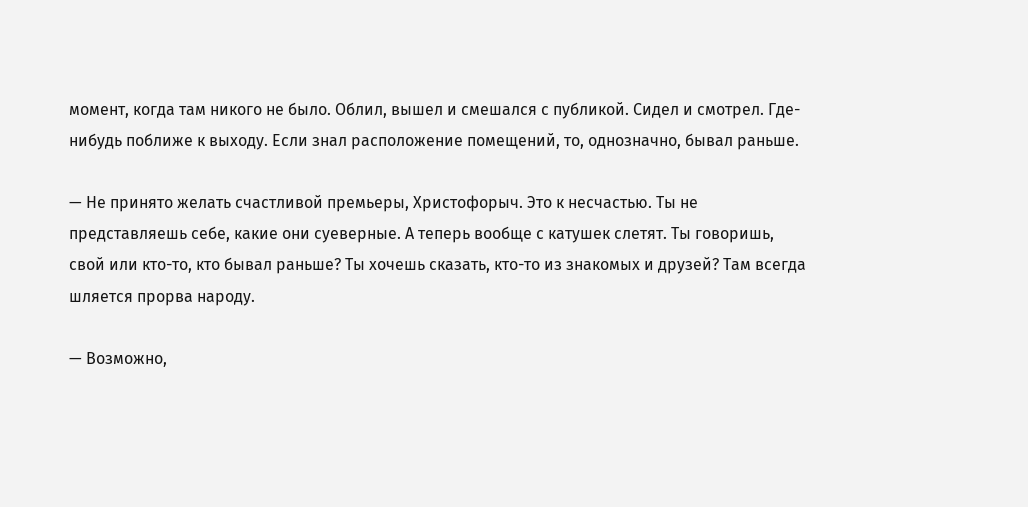момент, когда там никого не было. Облил, вышел и смешался с публикой. Сидел и смотрел. Где-нибудь поближе к выходу. Если знал расположение помещений, то, однозначно, бывал раньше.

— Не принято желать счастливой премьеры, Христофорыч. Это к несчастью. Ты не представляешь себе, какие они суеверные. А теперь вообще с катушек слетят. Ты говоришь, свой или кто-то, кто бывал раньше? Ты хочешь сказать, кто-то из знакомых и друзей? Там всегда шляется прорва народу.

— Возможно,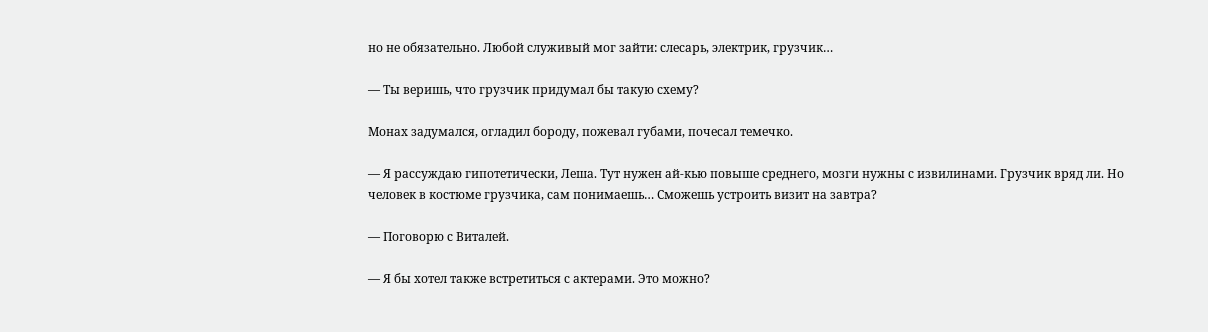но не обязательно. Любой служивый мог зайти: слесарь, электрик, грузчик…

— Ты веришь, что грузчик придумал бы такую схему?

Монах задумался, огладил бороду, пожевал губами, почесал темечко.

— Я рассуждаю гипотетически, Леша. Тут нужен ай-кью повыше среднего, мозги нужны с извилинами. Грузчик вряд ли. Но человек в костюме грузчика, сам понимаешь… Сможешь устроить визит на завтра?

— Поговорю с Виталей.

— Я бы хотел также встретиться с актерами. Это можно?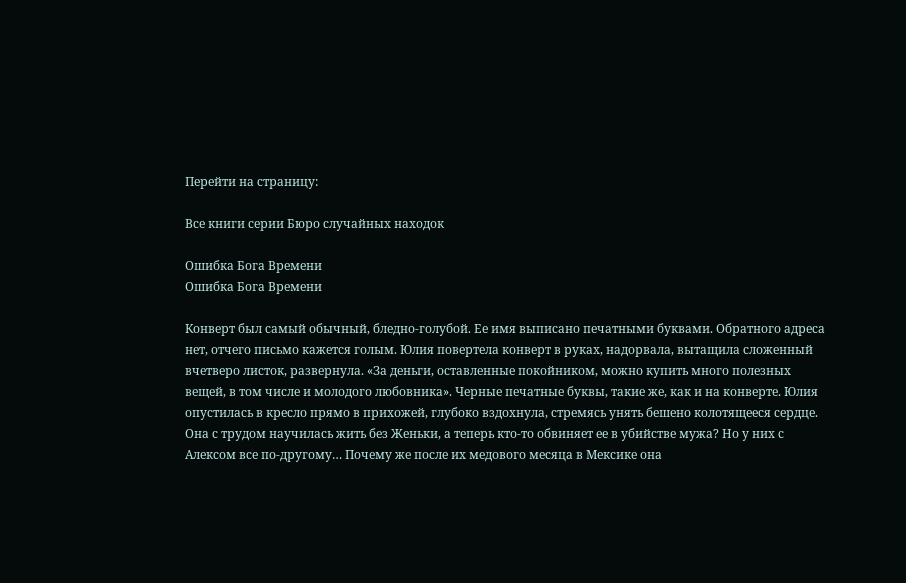Перейти на страницу:

Все книги серии Бюро случайных находок

Ошибка Бога Времени
Ошибка Бога Времени

Конверт был самый обычный, бледно-голубой. Ее имя выписано печатными буквами. Обратного адреса нет, отчего письмо кажется голым. Юлия повертела конверт в руках, надорвала, вытащила сложенный вчетверо листок, развернула. «За деньги, оставленные покойником, можно купить много полезных вещей, в том числе и молодого любовника». Черные печатные буквы, такие же, как и на конверте. Юлия опустилась в кресло прямо в прихожей, глубоко вздохнула, стремясь унять бешено колотящееся сердце. Она с трудом научилась жить без Женьки, а теперь кто-то обвиняет ее в убийстве мужа? Но у них с Алексом все по-другому… Почему же после их медового месяца в Мексике она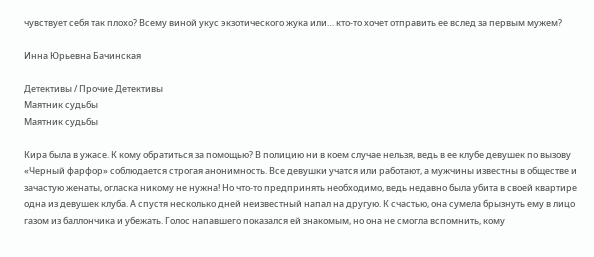чувствует себя так плохо? Всему виной укус экзотического жука или… кто-то хочет отправить ее вслед за первым мужем?

Инна Юрьевна Бачинская

Детективы / Прочие Детективы
Маятник судьбы
Маятник судьбы

Кира была в ужасе. К кому обратиться за помощью? В полицию ни в коем случае нельзя, ведь в ее клубе девушек по вызову «Черный фарфор» соблюдается строгая анонимность. Все девушки учатся или работают, а мужчины известны в обществе и зачастую женаты, огласка никому не нужна! Но что-то предпринять необходимо, ведь недавно была убита в своей квартире одна из девушек клуба. А спустя несколько дней неизвестный напал на другую. К счастью, она сумела брызнуть ему в лицо газом из баллончика и убежать. Голос напавшего показался ей знакомым, но она не смогла вспомнить, кому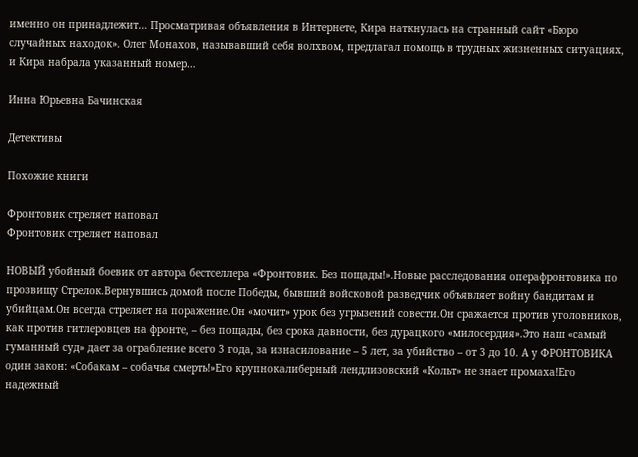именно он принадлежит… Просматривая объявления в Интернете, Кира наткнулась на странный сайт «Бюро случайных находок». Олег Монахов, называвший себя волхвом, предлагал помощь в трудных жизненных ситуациях, и Кира набрала указанный номер…

Инна Юрьевна Бачинская

Детективы

Похожие книги

Фронтовик стреляет наповал
Фронтовик стреляет наповал

НОВЫЙ убойный боевик от автора бестселлера «Фронтовик. Без пощады!».Новые расследования операфронтовика по прозвищу Стрелок.Вернувшись домой после Победы, бывший войсковой разведчик объявляет войну бандитам и убийцам.Он всегда стреляет на поражение.Он «мочит» урок без угрызений совести.Он сражается против уголовников, как против гитлеровцев на фронте, – без пощады, без срока давности, без дурацкого «милосердия».Это наш «самый гуманный суд» дает за ограбление всего 3 года, за изнасилование – 5 лет, за убийство – от 3 до 10. А у ФРОНТОВИКА один закон: «Собакам – собачья смерть!»Его крупнокалиберный лендлизовский «Кольт» не знает промаха!Его надежный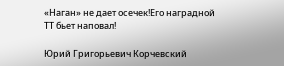«Наган» не дает осечек!Его наградной ТТ бьет наповал!

Юрий Григорьевич Корчевский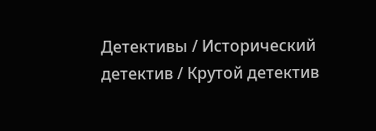Детективы / Исторический детектив / Крутой детектив